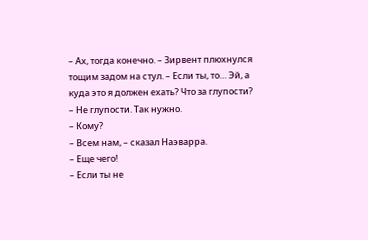– Ах, тогда конечно. – Зирвент плюхнулся тощим задом на стул. – Если ты, то… Эй, а куда это я должен ехать? Что за глупости?
– Не глупости. Так нужно.
– Кому?
– Всем нам, – сказал Наэварра.
– Еще чего!
– Если ты не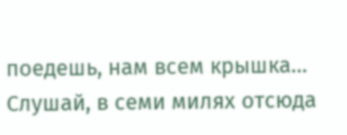поедешь, нам всем крышка… Слушай, в семи милях отсюда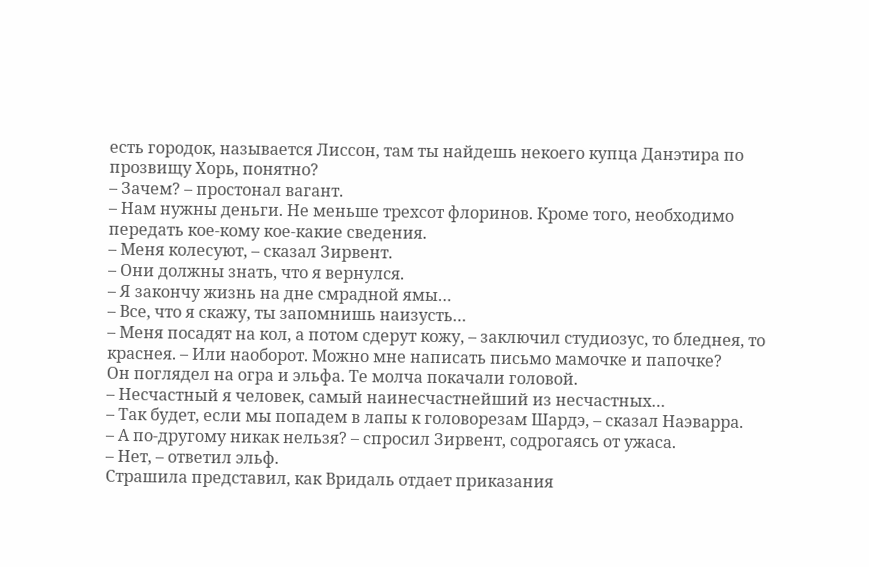есть городок, называется Лиссон, там ты найдешь некоего купца Данэтира по прозвищу Хорь, понятно?
– Зачем? – простонал вагант.
– Нам нужны деньги. Не меньше трехсот флоринов. Кроме того, необходимо передать кое-кому кое-какие сведения.
– Меня колесуют, – сказал Зирвент.
– Они должны знать, что я вернулся.
– Я закончу жизнь на дне смрадной ямы…
– Все, что я скажу, ты запомнишь наизусть…
– Меня посадят на кол, а потом сдерут кожу, – заключил студиозус, то бледнея, то краснея. – Или наоборот. Можно мне написать письмо мамочке и папочке?
Он поглядел на огра и эльфа. Те молча покачали головой.
– Несчастный я человек, самый наинесчастнейший из несчастных…
– Так будет, если мы попадем в лапы к головорезам Шардэ, – сказал Наэварра.
– А по-другому никак нельзя? – спросил Зирвент, содрогаясь от ужаса.
– Нет, – ответил эльф.
Страшила представил, как Вридаль отдает приказания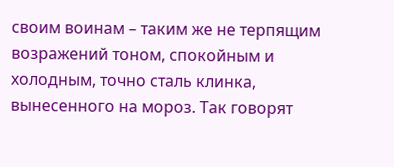своим воинам – таким же не терпящим возражений тоном, спокойным и холодным, точно сталь клинка, вынесенного на мороз. Так говорят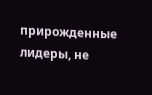прирожденные лидеры, не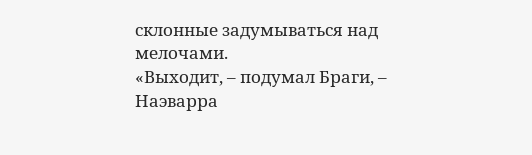склонные задумываться над мелочами.
«Выходит, – подумал Браги, – Наэварра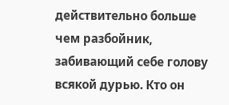действительно больше чем разбойник, забивающий себе голову всякой дурью. Кто он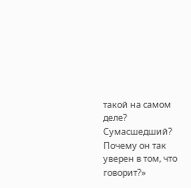такой на самом деле? Сумасшедший? Почему он так уверен в том, что говорит?»